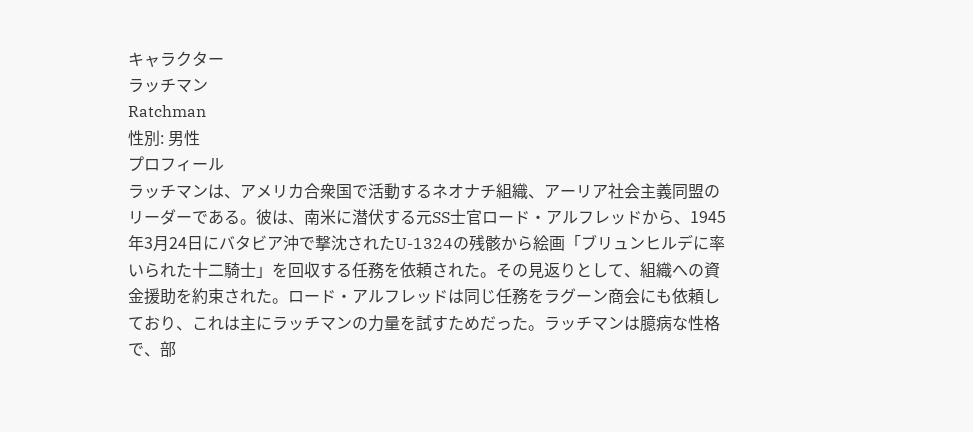キャラクター
ラッチマン
Ratchman
性別: 男性
プロフィール
ラッチマンは、アメリカ合衆国で活動するネオナチ組織、アーリア社会主義同盟のリーダーである。彼は、南米に潜伏する元SS士官ロード・アルフレッドから、1945年3月24日にバタビア沖で撃沈されたU-1324の残骸から絵画「ブリュンヒルデに率いられた十二騎士」を回収する任務を依頼された。その見返りとして、組織への資金援助を約束された。ロード・アルフレッドは同じ任務をラグーン商会にも依頼しており、これは主にラッチマンの力量を試すためだった。ラッチマンは臆病な性格で、部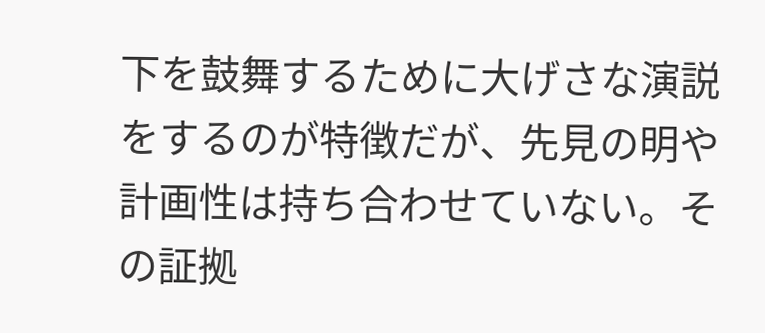下を鼓舞するために大げさな演説をするのが特徴だが、先見の明や計画性は持ち合わせていない。その証拠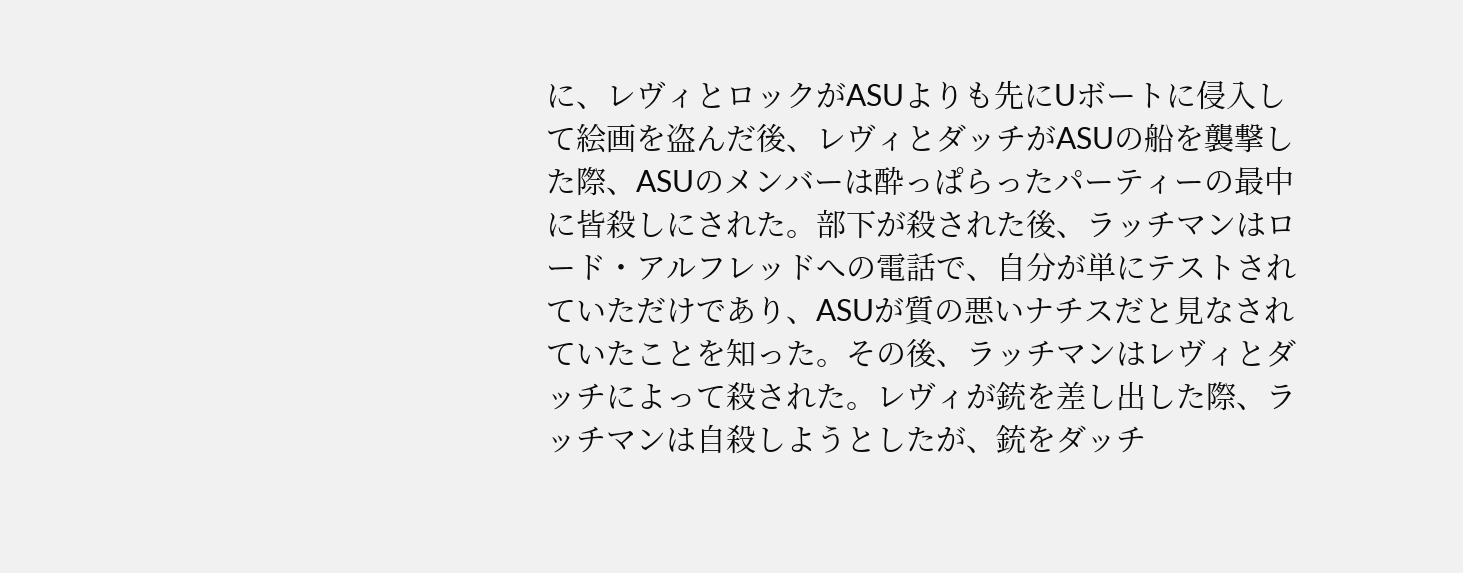に、レヴィとロックがASUよりも先にUボートに侵入して絵画を盗んだ後、レヴィとダッチがASUの船を襲撃した際、ASUのメンバーは酔っぱらったパーティーの最中に皆殺しにされた。部下が殺された後、ラッチマンはロード・アルフレッドへの電話で、自分が単にテストされていただけであり、ASUが質の悪いナチスだと見なされていたことを知った。その後、ラッチマンはレヴィとダッチによって殺された。レヴィが銃を差し出した際、ラッチマンは自殺しようとしたが、銃をダッチ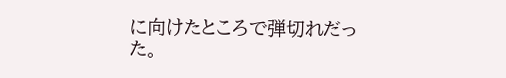に向けたところで弾切れだった。